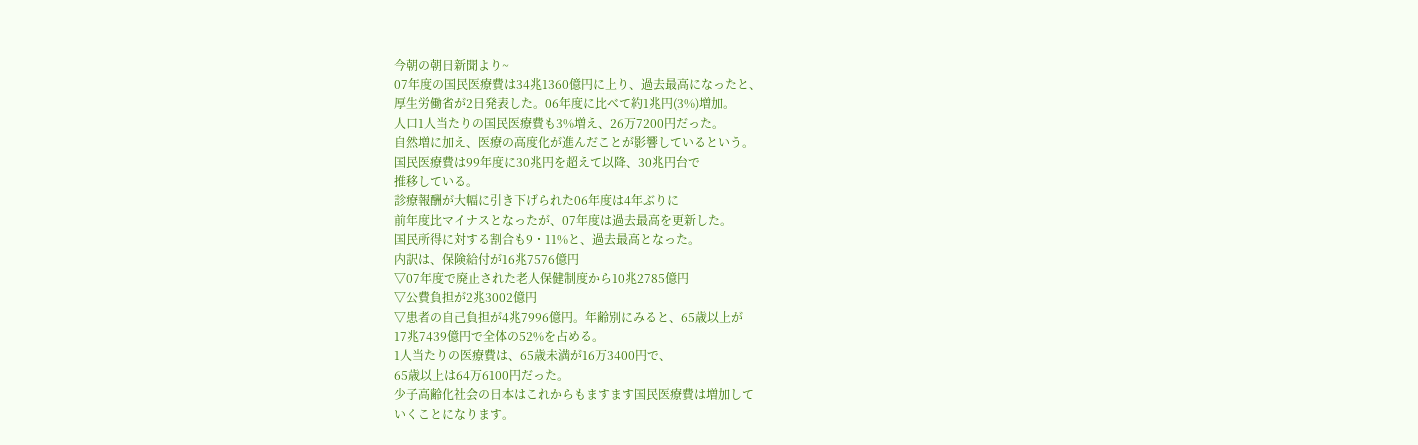今朝の朝日新聞より~
07年度の国民医療費は34兆1360億円に上り、過去最高になったと、
厚生労働省が2日発表した。06年度に比べて約1兆円(3%)増加。
人口1人当たりの国民医療費も3%増え、26万7200円だった。
自然増に加え、医療の高度化が進んだことが影響しているという。
国民医療費は99年度に30兆円を超えて以降、30兆円台で
推移している。
診療報酬が大幅に引き下げられた06年度は4年ぶりに
前年度比マイナスとなったが、07年度は過去最高を更新した。
国民所得に対する割合も9・11%と、過去最高となった。
内訳は、保険給付が16兆7576億円
▽07年度で廃止された老人保健制度から10兆2785億円
▽公費負担が2兆3002億円
▽患者の自己負担が4兆7996億円。年齢別にみると、65歳以上が
17兆7439億円で全体の52%を占める。
1人当たりの医療費は、65歳未満が16万3400円で、
65歳以上は64万6100円だった。
少子高齢化社会の日本はこれからもますます国民医療費は増加して
いくことになります。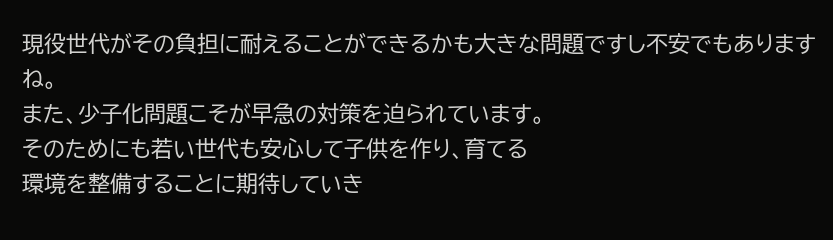現役世代がその負担に耐えることができるかも大きな問題ですし不安でもありますね。
また、少子化問題こそが早急の対策を迫られています。
そのためにも若い世代も安心して子供を作り、育てる
環境を整備することに期待していき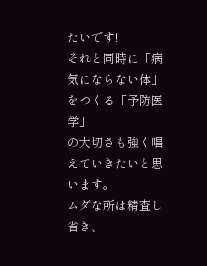たいです!
それと同時に「病気にならない体」をつくる「予防医学」
の大切さも強く唱えていきたいと思います。
ムダな所は精査し省き、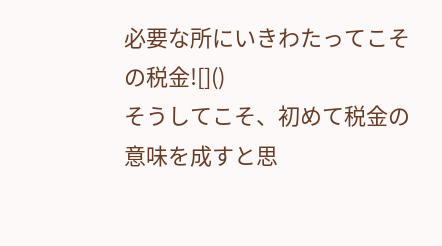必要な所にいきわたってこその税金![]()
そうしてこそ、初めて税金の意味を成すと思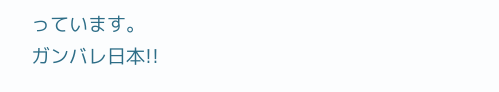っています。
ガンバレ日本!!